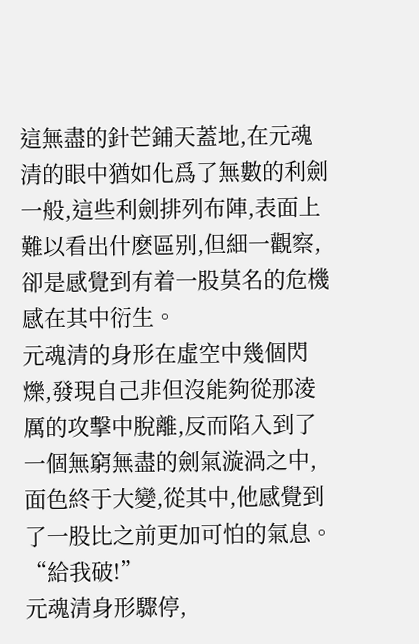這無盡的針芒鋪天蓋地,在元魂清的眼中猶如化爲了無數的利劍一般,這些利劍排列布陣,表面上難以看出什麽區别,但細一觀察,卻是感覺到有着一股莫名的危機感在其中衍生。
元魂清的身形在虛空中幾個閃爍,發現自己非但沒能夠從那淩厲的攻擊中脫離,反而陷入到了一個無窮無盡的劍氣漩渦之中,面色終于大變,從其中,他感覺到了一股比之前更加可怕的氣息。
“給我破!”
元魂清身形驟停,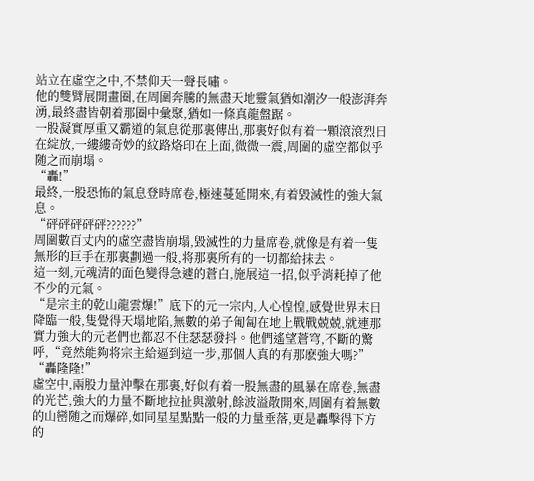站立在虛空之中,不禁仰天一聲長嘯。
他的雙臂展開畫圈,在周圍奔騰的無盡天地靈氣猶如潮汐一般澎湃奔湧,最終盡皆朝着那圈中彙聚,猶如一條真龍盤踞。
一股凝實厚重又霸道的氣息從那裏傳出,那裏好似有着一顆滾滾烈日在綻放,一縷縷奇妙的紋路烙印在上面,微微一震,周圍的虛空都似乎随之而崩塌。
“轟!”
最終,一股恐怖的氣息登時席卷,極速蔓延開來,有着毀滅性的強大氣息。
“砰砰砰砰砰??????”
周圍數百丈内的虛空盡皆崩塌,毀滅性的力量席卷,就像是有着一隻無形的巨手在那裏劃過一般,将那裏所有的一切都給抹去。
這一刻,元魂清的面色變得急遽的蒼白,施展這一招,似乎消耗掉了他不少的元氣。
“是宗主的乾山龍雲爆!”底下的元一宗内,人心惶惶,感覺世界末日降臨一般,隻覺得天塌地陷,無數的弟子匍匐在地上戰戰兢兢,就連那實力強大的元老們也都忍不住瑟瑟發抖。他們遙望蒼穹,不斷的驚呼,“竟然能夠将宗主給逼到這一步,那個人真的有那麽強大嗎?”
“轟隆隆!”
虛空中,兩股力量沖擊在那裏,好似有着一股無盡的風暴在席卷,無盡的光芒,強大的力量不斷地拉扯與激射,餘波溢散開來,周圍有着無數的山巒随之而爆碎,如同星星點點一般的力量垂落,更是轟擊得下方的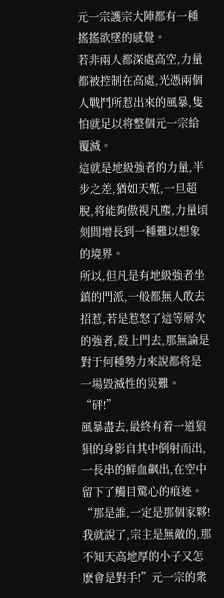元一宗護宗大陣都有一種搖搖欲墜的感覺。
若非兩人都深處高空,力量都被控制在高處,光憑兩個人戰鬥所惹出來的風暴,隻怕就足以将整個元一宗給覆滅。
這就是地級強者的力量,半步之差,猶如天塹,一旦超脫,将能夠傲視凡塵,力量頃刻間增長到一種難以想象的境界。
所以,但凡是有地級強者坐鎮的門派,一般都無人敢去招惹,若是惹怒了這等層次的強者,殺上門去,那無論是對于何種勢力來說都将是一場毀滅性的災難。
“砰!”
風暴盡去,最終有着一道狼狽的身影自其中倒射而出,一長串的鮮血飙出,在空中留下了觸目驚心的痕迹。
“那是誰,一定是那個家夥!我就說了,宗主是無敵的,那不知天高地厚的小子又怎麽會是對手!”元一宗的衆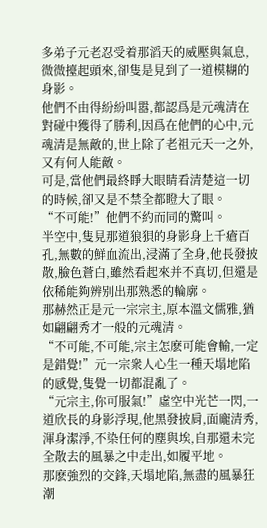多弟子元老忍受着那滔天的威壓與氣息,微微擡起頭來,卻隻是見到了一道模糊的身影。
他們不由得紛紛叫嚣,都認爲是元魂清在對碰中獲得了勝利,因爲在他們的心中,元魂清是無敵的,世上除了老祖元天一之外,又有何人能敵。
可是,當他們最終睜大眼睛看清楚這一切的時候,卻又是不禁全都瞪大了眼。
“不可能!”他們不約而同的驚叫。
半空中,隻見那道狼狽的身影身上千瘡百孔,無數的鮮血流出,浸滿了全身,他長發披散,臉色蒼白,雖然看起來并不真切,但還是依稀能夠辨别出那熟悉的輪廓。
那赫然正是元一宗宗主,原本溫文儒雅,猶如翩翩秀才一般的元魂清。
“不可能,不可能,宗主怎麽可能會輸,一定是錯覺!”元一宗衆人心生一種天塌地陷的感覺,隻覺一切都混亂了。
“元宗主,你可服氣!”虛空中光芒一閃,一道欣長的身影浮現,他黑發披肩,面龐清秀,渾身潔淨,不染任何的塵與埃,自那還未完全散去的風暴之中走出,如履平地。
那麽強烈的交鋒,天塌地陷,無盡的風暴狂潮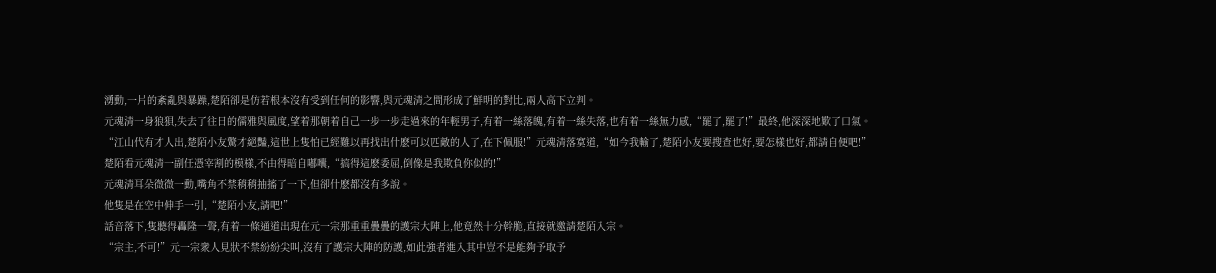湧動,一片的紊亂與暴躁,楚陌卻是仿若根本沒有受到任何的影響,與元魂清之間形成了鮮明的對比,兩人高下立判。
元魂清一身狼狽,失去了往日的儒雅與風度,望着那朝着自己一步一步走過來的年輕男子,有着一絲落魄,有着一絲失落,也有着一絲無力感,“罷了,罷了!”最終,他深深地歎了口氣。
“江山代有才人出,楚陌小友驚才絕豔,這世上隻怕已經難以再找出什麽可以匹敵的人了,在下佩服!”元魂清落寞道,“如今我輸了,楚陌小友要搜查也好,要怎樣也好,都請自便吧!”
楚陌看元魂清一副任憑宰割的模樣,不由得暗自嘟囔,“搞得這麽委屈,倒像是我欺負你似的!”
元魂清耳朵微微一動,嘴角不禁稍稍抽搐了一下,但卻什麽都沒有多說。
他隻是在空中伸手一引,“楚陌小友,請吧!”
話音落下,隻聽得轟隆一聲,有着一條通道出現在元一宗那重重疊疊的護宗大陣上,他竟然十分幹脆,直接就邀請楚陌入宗。
“宗主,不可!”元一宗衆人見狀不禁紛紛尖叫,沒有了護宗大陣的防護,如此強者進入其中豈不是能夠予取予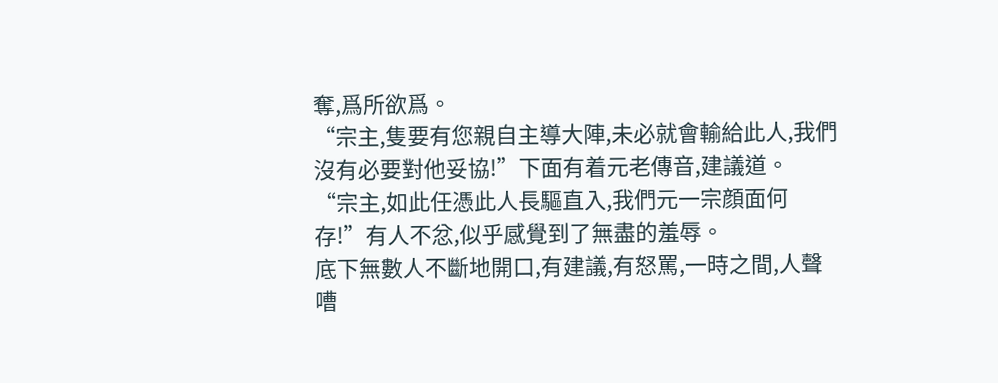奪,爲所欲爲。
“宗主,隻要有您親自主導大陣,未必就會輸給此人,我們沒有必要對他妥協!”下面有着元老傳音,建議道。
“宗主,如此任憑此人長驅直入,我們元一宗顔面何存!”有人不忿,似乎感覺到了無盡的羞辱。
底下無數人不斷地開口,有建議,有怒罵,一時之間,人聲嘈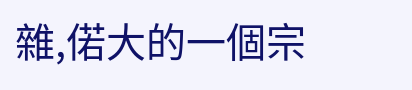雜,偌大的一個宗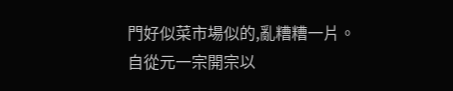門好似菜市場似的,亂糟糟一片。
自從元一宗開宗以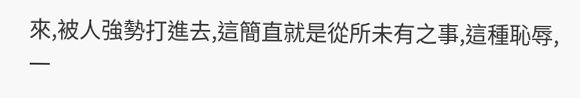來,被人強勢打進去,這簡直就是從所未有之事,這種恥辱,一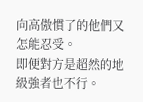向高傲慣了的他們又怎能忍受。
即便對方是超然的地級強者也不行。